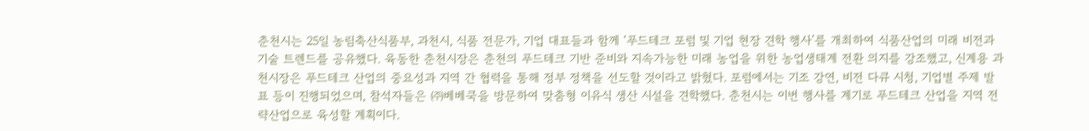춘천시는 25일 농림축산식품부, 과천시, 식품 전문가, 기업 대표들과 함께 ‘푸드테크 포럼 및 기업 현장 견학 행사’를 개최하여 식품산업의 미래 비전과 기술 트렌드를 공유했다. 육동한 춘천시장은 춘천의 푸드테크 기반 준비와 지속가능한 미래 농업을 위한 농업생태계 전환 의지를 강조했고, 신계용 과천시장은 푸드테크 산업의 중요성과 지역 간 협력을 통해 정부 정책을 선도할 것이라고 밝혔다. 포럼에서는 기조 강연, 비전 다큐 시청, 기업별 주제 발표 등이 진행되었으며, 참석자들은 ㈜베베쿡을 방문하여 맞춤형 이유식 생산 시설을 견학했다. 춘천시는 이번 행사를 계기로 푸드테크 산업을 지역 전략산업으로 육성할 계획이다.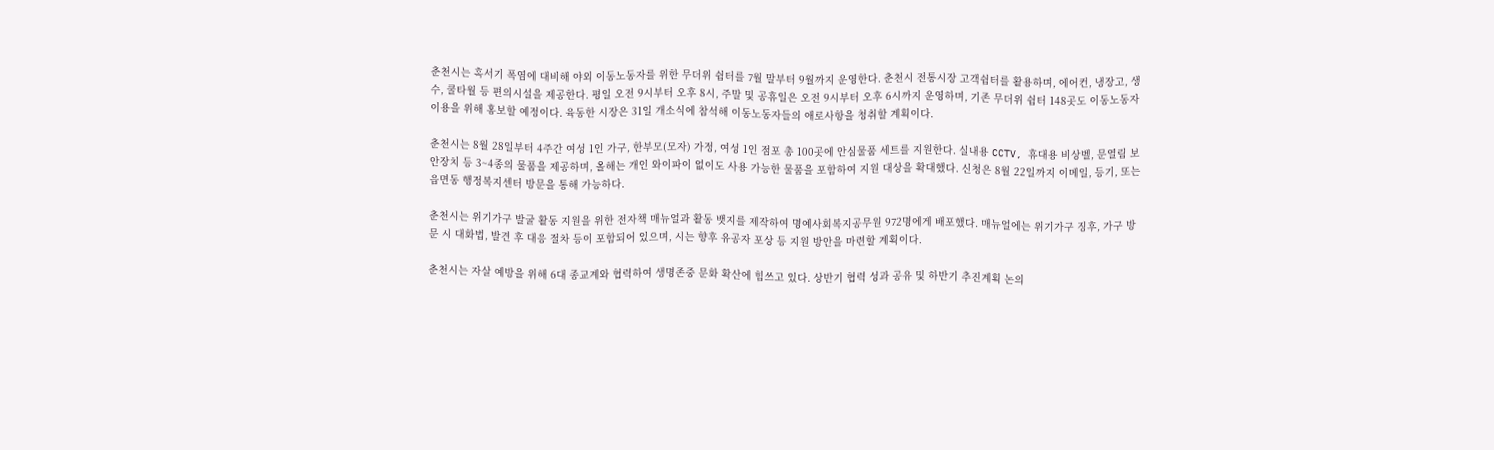춘천시는 혹서기 폭염에 대비해 야외 이동노동자를 위한 무더위 쉼터를 7월 말부터 9월까지 운영한다. 춘천시 전통시장 고객쉼터를 활용하며, 에어컨, 냉장고, 생수, 쿨타월 등 편의시설을 제공한다. 평일 오전 9시부터 오후 8시, 주말 및 공휴일은 오전 9시부터 오후 6시까지 운영하며, 기존 무더위 쉼터 148곳도 이동노동자 이용을 위해 홍보할 예정이다. 육동한 시장은 31일 개소식에 참석해 이동노동자들의 애로사항을 청취할 계획이다.

춘천시는 8월 28일부터 4주간 여성 1인 가구, 한부모(모자) 가정, 여성 1인 점포 총 100곳에 안심물품 세트를 지원한다. 실내용 CCTV, 휴대용 비상벨, 문열림 보안장치 등 3~4종의 물품을 제공하며, 올해는 개인 와이파이 없이도 사용 가능한 물품을 포함하여 지원 대상을 확대했다. 신청은 8월 22일까지 이메일, 등기, 또는 읍면동 행정복지센터 방문을 통해 가능하다.

춘천시는 위기가구 발굴 활동 지원을 위한 전자책 매뉴얼과 활동 뱃지를 제작하여 명예사회복지공무원 972명에게 배포했다. 매뉴얼에는 위기가구 징후, 가구 방문 시 대화법, 발견 후 대응 절차 등이 포함되어 있으며, 시는 향후 유공자 포상 등 지원 방안을 마련할 계획이다.

춘천시는 자살 예방을 위해 6대 종교계와 협력하여 생명존중 문화 확산에 힘쓰고 있다. 상반기 협력 성과 공유 및 하반기 추진계획 논의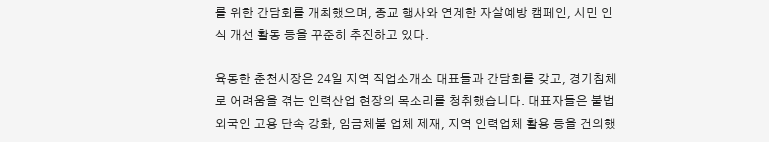를 위한 간담회를 개최했으며, 종교 행사와 연계한 자살예방 캠페인, 시민 인식 개선 활동 등을 꾸준히 추진하고 있다.

육동한 춘천시장은 24일 지역 직업소개소 대표들과 간담회를 갖고, 경기침체로 어려움을 겪는 인력산업 현장의 목소리를 청취했습니다. 대표자들은 불법 외국인 고용 단속 강화, 임금체불 업체 제재, 지역 인력업체 활용 등을 건의했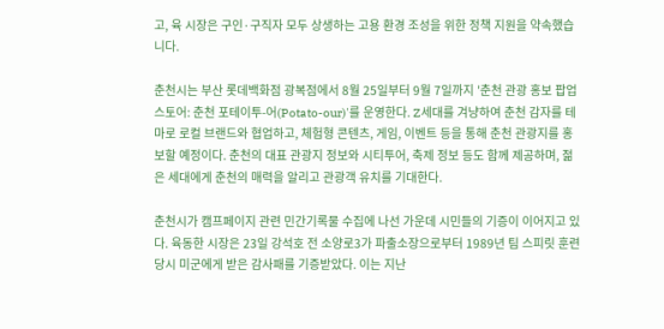고, 육 시장은 구인·구직자 모두 상생하는 고용 환경 조성을 위한 정책 지원을 약속했습니다.

춘천시는 부산 롯데백화점 광복점에서 8월 25일부터 9월 7일까지 '춘천 관광 홍보 팝업 스토어: 춘천 포테이투-어(Potato-our)'를 운영한다. Z세대를 겨냥하여 춘천 감자를 테마로 로컬 브랜드와 협업하고, 체험형 콘텐츠, 게임, 이벤트 등을 통해 춘천 관광지를 홍보할 예정이다. 춘천의 대표 관광지 정보와 시티투어, 축제 정보 등도 함께 제공하며, 젊은 세대에게 춘천의 매력을 알리고 관광객 유치를 기대한다.

춘천시가 캠프페이지 관련 민간기록물 수집에 나선 가운데 시민들의 기증이 이어지고 있다. 육동한 시장은 23일 강석호 전 소양로3가 파출소장으로부터 1989년 팀 스피릿 훈련 당시 미군에게 받은 감사패를 기증받았다. 이는 지난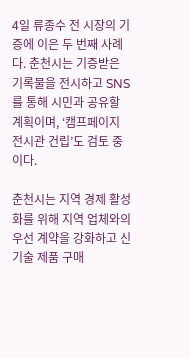4일 류종수 전 시장의 기증에 이은 두 번째 사례다. 춘천시는 기증받은 기록물을 전시하고 SNS를 통해 시민과 공유할 계획이며, ‘캠프페이지 전시관 건립’도 검토 중이다.

춘천시는 지역 경제 활성화를 위해 지역 업체와의 우선 계약을 강화하고 신기술 제품 구매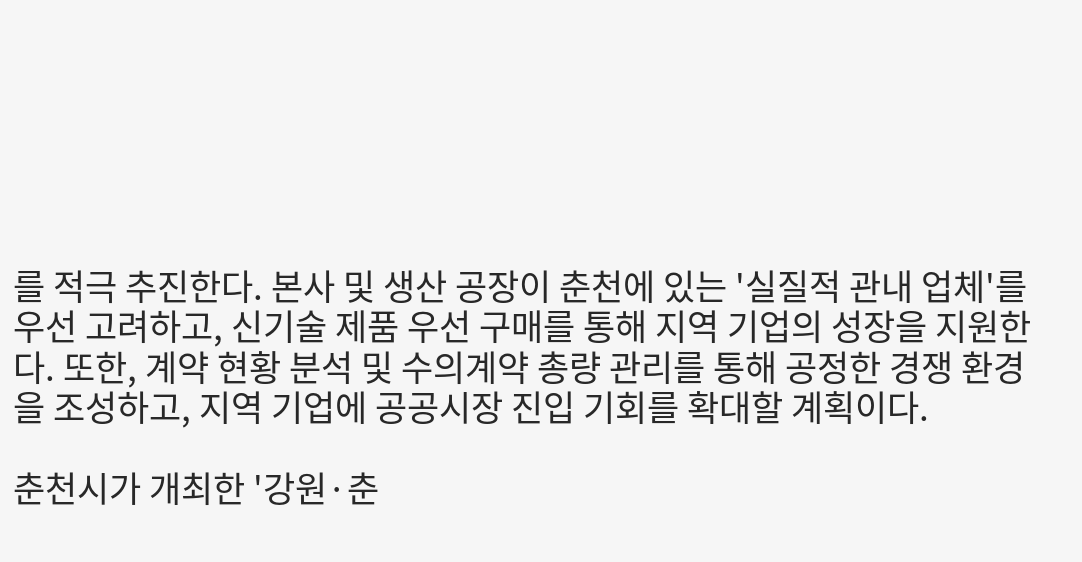를 적극 추진한다. 본사 및 생산 공장이 춘천에 있는 '실질적 관내 업체'를 우선 고려하고, 신기술 제품 우선 구매를 통해 지역 기업의 성장을 지원한다. 또한, 계약 현황 분석 및 수의계약 총량 관리를 통해 공정한 경쟁 환경을 조성하고, 지역 기업에 공공시장 진입 기회를 확대할 계획이다.

춘천시가 개최한 '강원·춘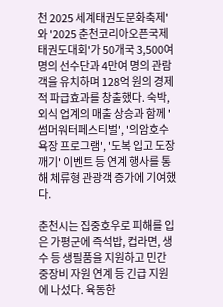천 2025 세계태권도문화축제'와 '2025 춘천코리아오픈국제태권도대회'가 50개국 3,500여 명의 선수단과 4만여 명의 관람객을 유치하며 128억 원의 경제적 파급효과를 창출했다. 숙박, 외식 업계의 매출 상승과 함께 '썸머워터페스티벌', '의암호수욕장 프로그램', '도복 입고 도장깨기' 이벤트 등 연계 행사를 통해 체류형 관광객 증가에 기여했다.

춘천시는 집중호우로 피해를 입은 가평군에 즉석밥, 컵라면, 생수 등 생필품을 지원하고 민간 중장비 자원 연계 등 긴급 지원에 나섰다. 육동한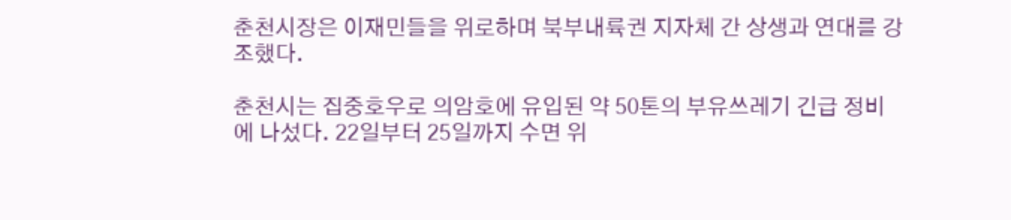춘천시장은 이재민들을 위로하며 북부내륙권 지자체 간 상생과 연대를 강조했다.

춘천시는 집중호우로 의암호에 유입된 약 50톤의 부유쓰레기 긴급 정비에 나섰다. 22일부터 25일까지 수면 위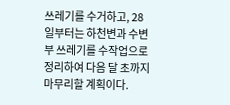쓰레기를 수거하고, 28일부터는 하천변과 수변부 쓰레기를 수작업으로 정리하여 다음 달 초까지 마무리할 계획이다.